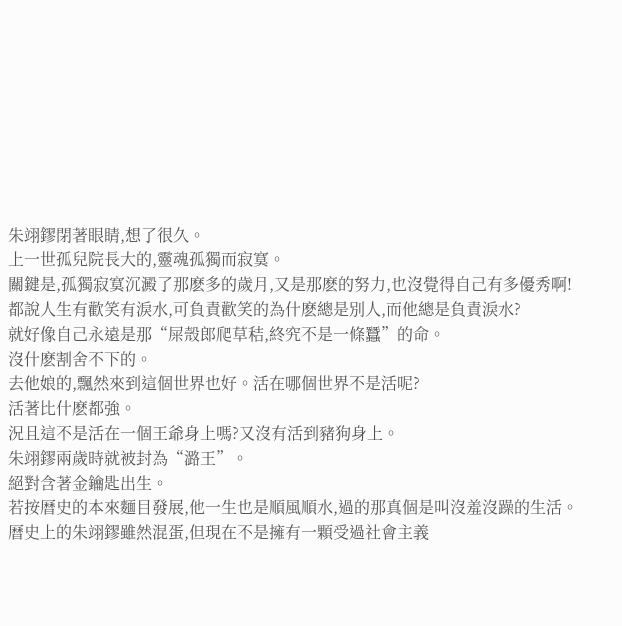朱翊鏐閉著眼睛,想了很久。
上一世孤兒院長大的,靈魂孤獨而寂寞。
關鍵是,孤獨寂寞沉澱了那麽多的歲月,又是那麽的努力,也沒覺得自己有多優秀啊!
都說人生有歡笑有淚水,可負責歡笑的為什麽總是別人,而他總是負責淚水?
就好像自己永遠是那“屎殼郎爬草秸,終究不是一條蠶”的命。
沒什麽割舍不下的。
去他娘的,飄然來到這個世界也好。活在哪個世界不是活呢?
活著比什麽都強。
況且這不是活在一個王爺身上嗎?又沒有活到豬狗身上。
朱翊鏐兩歲時就被封為“潞王”。
絕對含著金鑰匙出生。
若按曆史的本來麵目發展,他一生也是順風順水,過的那真個是叫沒羞沒躁的生活。
曆史上的朱翊鏐雖然混蛋,但現在不是擁有一顆受過社會主義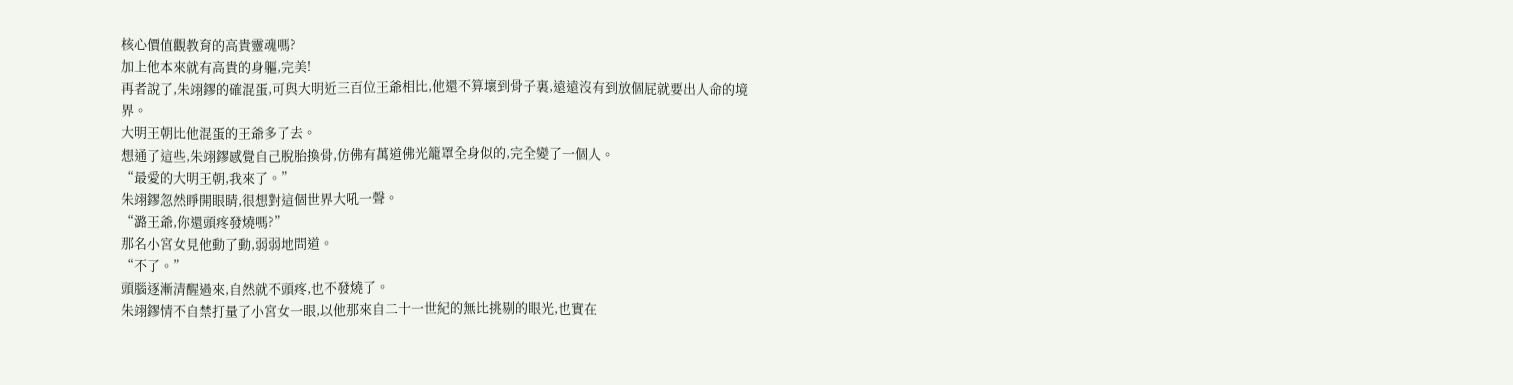核心價值觀教育的高貴靈魂嗎?
加上他本來就有高貴的身軀,完美!
再者說了,朱翊鏐的確混蛋,可與大明近三百位王爺相比,他還不算壞到骨子裏,遠遠沒有到放個屁就要出人命的境界。
大明王朝比他混蛋的王爺多了去。
想通了這些,朱翊鏐感覺自己脫胎換骨,仿佛有萬道佛光籠罩全身似的,完全變了一個人。
“最愛的大明王朝,我來了。”
朱翊鏐忽然睜開眼睛,很想對這個世界大吼一聲。
“潞王爺,你還頭疼發燒嗎?”
那名小宮女見他動了動,弱弱地問道。
“不了。”
頭腦逐漸清醒過來,自然就不頭疼,也不發燒了。
朱翊鏐情不自禁打量了小宮女一眼,以他那來自二十一世紀的無比挑剔的眼光,也實在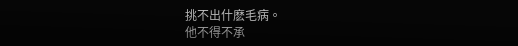挑不出什麽毛病。
他不得不承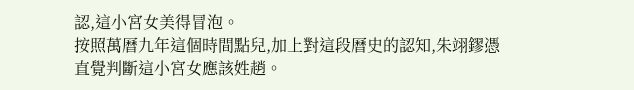認,這小宮女美得冒泡。
按照萬曆九年這個時間點兒,加上對這段曆史的認知,朱翊鏐憑直覺判斷這小宮女應該姓趙。